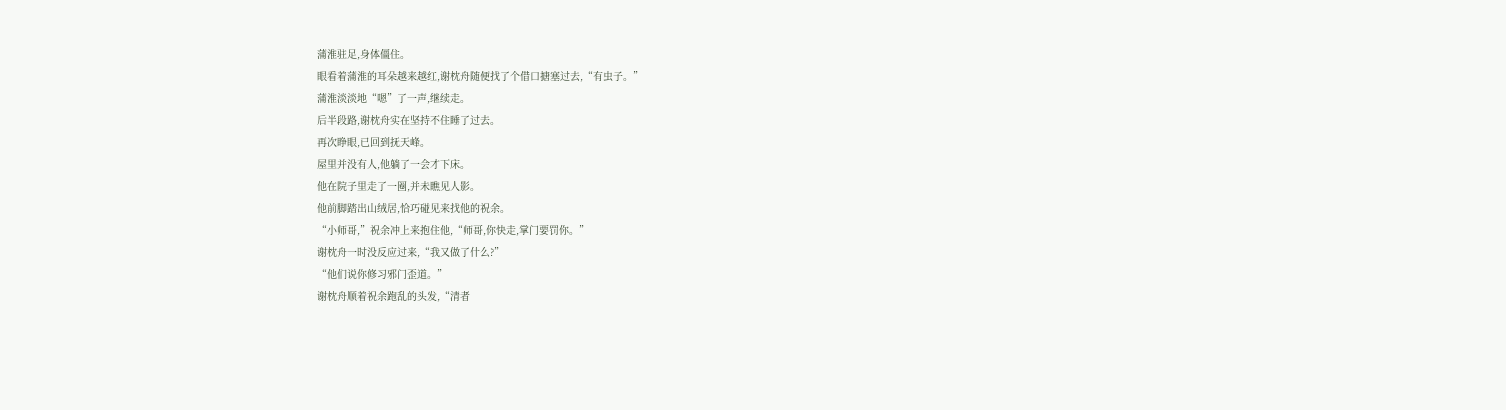蒲淮驻足,身体僵住。
眼看着蒲淮的耳朵越来越红,谢枕舟随便找了个借口搪塞过去,“有虫子。”
蒲淮淡淡地“嗯”了一声,继续走。
后半段路,谢枕舟实在坚持不住睡了过去。
再次睁眼,已回到抚天峰。
屋里并没有人,他躺了一会才下床。
他在院子里走了一圈,并未瞧见人影。
他前脚踏出山绒居,恰巧碰见来找他的祝余。
“小师哥,”祝余冲上来抱住他,“师哥,你快走,掌门要罚你。”
谢枕舟一时没反应过来,“我又做了什么?”
“他们说你修习邪门歪道。”
谢枕舟顺着祝余跑乱的头发,“清者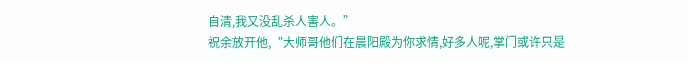自清,我又没乱杀人害人。”
祝余放开他,“大师哥他们在晨阳殿为你求情,好多人呢,掌门或许只是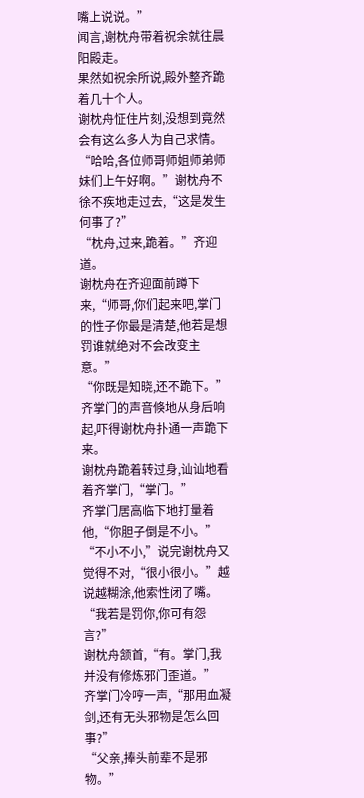嘴上说说。”
闻言,谢枕舟带着祝余就往晨阳殿走。
果然如祝余所说,殿外整齐跪着几十个人。
谢枕舟怔住片刻,没想到竟然会有这么多人为自己求情。
“哈哈,各位师哥师姐师弟师妹们上午好啊。”谢枕舟不徐不疾地走过去,“这是发生何事了?”
“枕舟,过来,跪着。”齐迎道。
谢枕舟在齐迎面前蹲下来,“师哥,你们起来吧,掌门的性子你最是清楚,他若是想罚谁就绝对不会改变主意。”
“你既是知晓,还不跪下。”齐掌门的声音倏地从身后响起,吓得谢枕舟扑通一声跪下来。
谢枕舟跪着转过身,讪讪地看着齐掌门,“掌门。”
齐掌门居高临下地打量着他,“你胆子倒是不小。”
“不小不小,”说完谢枕舟又觉得不对,“很小很小。”越说越糊涂,他索性闭了嘴。
“我若是罚你,你可有怨言?”
谢枕舟颔首,“有。掌门,我并没有修炼邪门歪道。”
齐掌门冷哼一声,“那用血凝剑,还有无头邪物是怎么回事?”
“父亲,捧头前辈不是邪物。”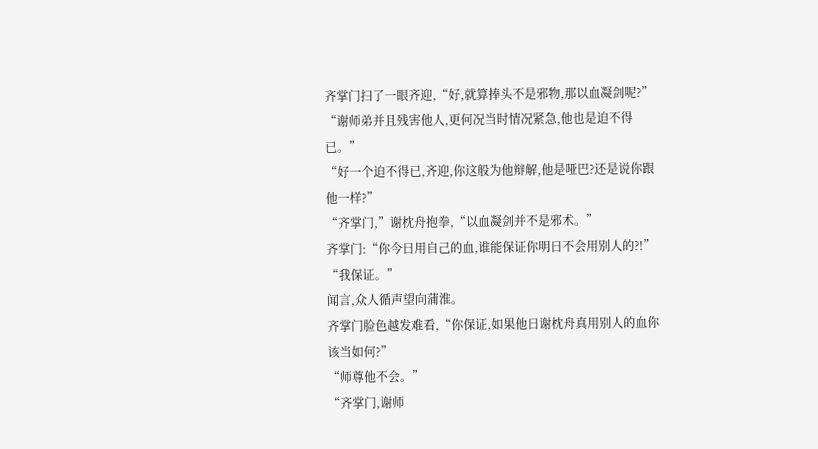齐掌门扫了一眼齐迎,“好,就算捧头不是邪物,那以血凝剑呢?”
“谢师弟并且残害他人,更何况当时情况紧急,他也是迫不得已。”
“好一个迫不得已,齐迎,你这般为他辩解,他是哑巴?还是说你跟他一样?”
“齐掌门,”谢枕舟抱拳,“以血凝剑并不是邪术。”
齐掌门:“你今日用自己的血,谁能保证你明日不会用别人的?!”
“我保证。”
闻言,众人循声望向蒲淮。
齐掌门脸色越发难看,“你保证,如果他日谢枕舟真用别人的血你该当如何?”
“师尊他不会。”
“齐掌门,谢师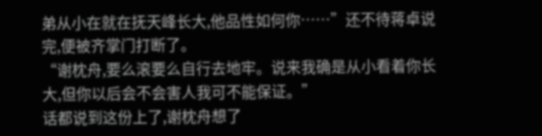弟从小在就在抚天峰长大,他品性如何你……”还不待蒋卓说完,便被齐掌门打断了。
“谢枕舟,要么滚要么自行去地牢。说来我确是从小看着你长大,但你以后会不会害人我可不能保证。”
话都说到这份上了,谢枕舟想了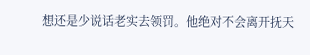想还是少说话老实去领罚。他绝对不会离开抚天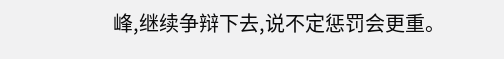峰,继续争辩下去,说不定惩罚会更重。